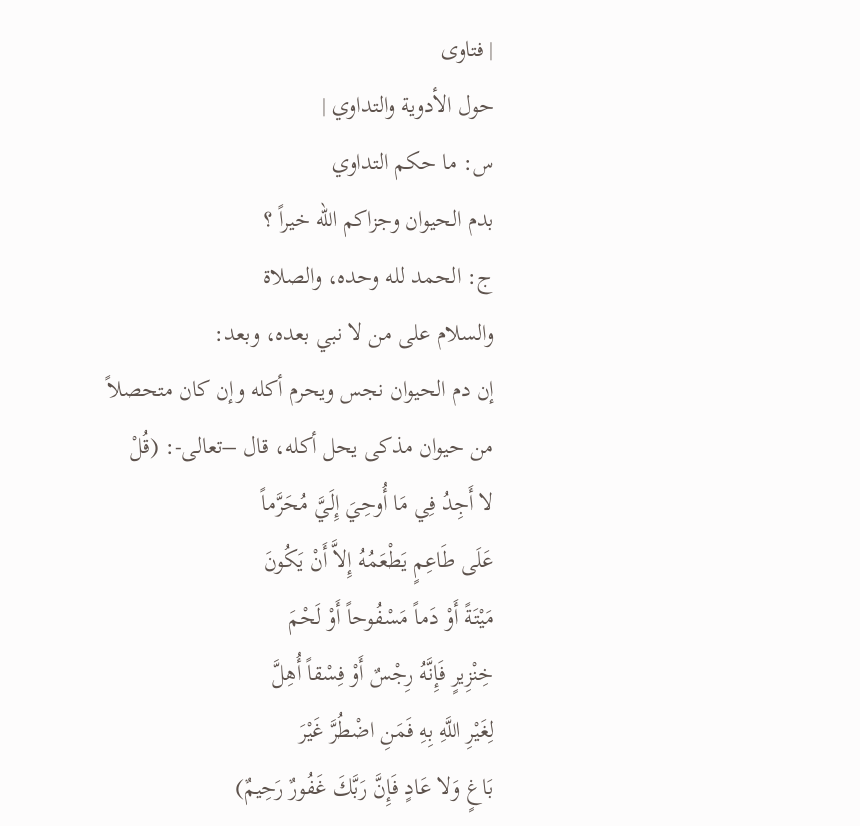| فتاوى
حول الأدوية والتداوي |
س: ما حكم التداوي
بدم الحيوان وجزاكم الله خيراً ؟
ج: الحمد لله وحده، والصلاة
والسلام على من لا نبي بعده، وبعد:
إن دم الحيوان نجس ويحرم أكله وإن كان متحصلاً
من حيوان مذكى يحل أكله، قال –تعالى-: (قُلْ
لا أَجِدُ فِي مَا أُوحِيَ إِلَيَّ مُحَرَّماً
عَلَى طَاعِمٍ يَطْعَمُهُ إِلاَّ أَنْ يَكُونَ
مَيْتَةً أَوْ دَماً مَسْفُوحاً أَوْ لَحْمَ
خِنْزِيرٍ فَإِنَّهُ رِجْسٌ أَوْ فِسْقاً أُهِلَّ
لِغَيْرِ اللَّهِ بِهِ فَمَنِ اضْطُرَّ غَيْرَ
بَاغٍ وَلا عَادٍ فَإِنَّ رَبَّكَ غَفُورٌ رَحِيمٌ)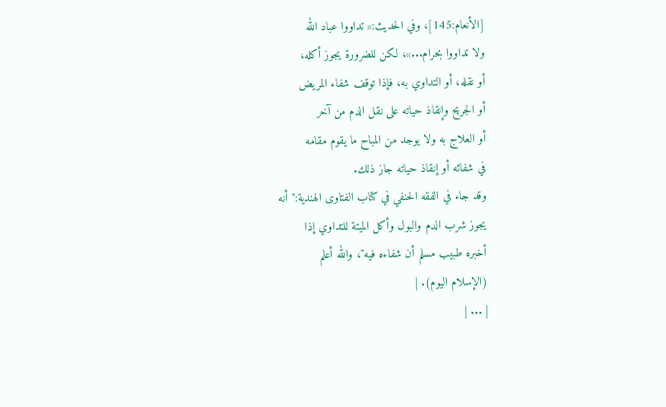[الأنعام:145]، وفي الحديث:« تداووا عباد الله
ولا تداووا بحرام...»، لكن للضرورة يجوز أكله،
أو نقله، أو التداوي به، فإذا توقف شفاء المريض
أو الجريح وإنقاذ حياته على نقل الدم من آخر
أو العلاج به ولا يوجد من المباح ما يقوم مقامه
في شفائه أو إنقاذ حياته جاز ذلك.
وقد جاء في الفقه الحنفي في كتاب الفتاوى الهندية:"أنه
يجوز شرب الدم والبول وأكل الميتة للتداوي إذا
أخبره طبيب مسلم أن شفاءه فيه"، والله أعلم
(الإسلام اليوم). |
| ... |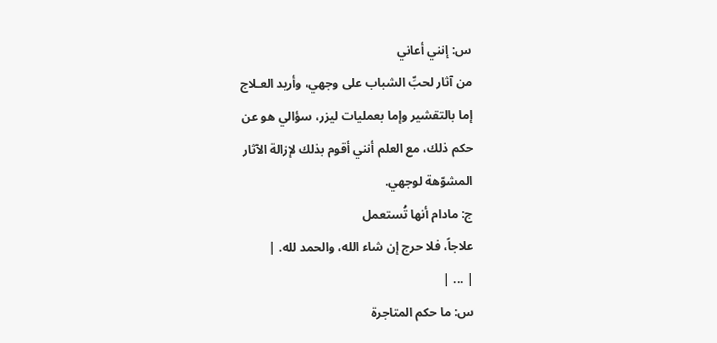س: إنني أعاني
من آثار لحبِّ الشباب على وجهي، وأريد العـلاج
إما بالتقشير وإما بعمليات ليزر، سؤالي هو عن
حكم ذلك، مع العلم أنني أقوم بذلك لإزالة الآثار
المشوّهة لوجهي.
ج: مادام أنها تُستعمل
علاجاً، فلا حرج إن شاء الله، والحمد لله. |
| ... |
س: ما حكم المتاجرة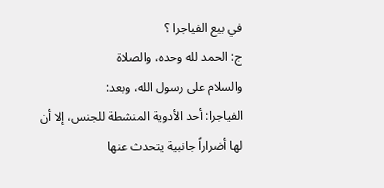في بيع الفياجرا ؟
ج: الحمد لله وحده، والصلاة
والسلام على رسول الله، وبعد:
الفياجرا: أحد الأدوية المنشطة للجنس، إلا أن
لها أضراراً جانبية يتحدث عنها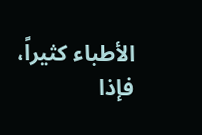الأطباء كثيراً،
فإذا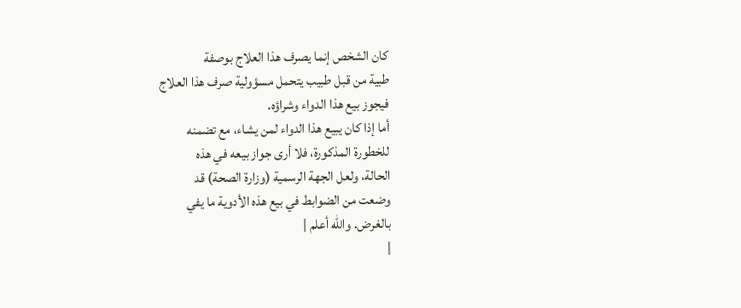كان الشخص إنما يصرف هذا العلاج بوصفة
طبية من قبل طبيب يتحمل مسؤولية صرف هذا العلاج
فيجوز بيع هذا الدواء وشراؤه.
أما إذا كان يبيع هذا الدواء لمن يشاء، مع تضمنه
للخطورة المذكورة، فلا أرى جواز بيعه في هذه
الحالة، ولعل الجهة الرسمية (وزارة الصحة) قد
وضعت من الضوابط في بيع هذه الأدوية ما يفي
بالغرض. والله أعلم |
|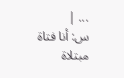... |
س: أنا فتاة مبتلاة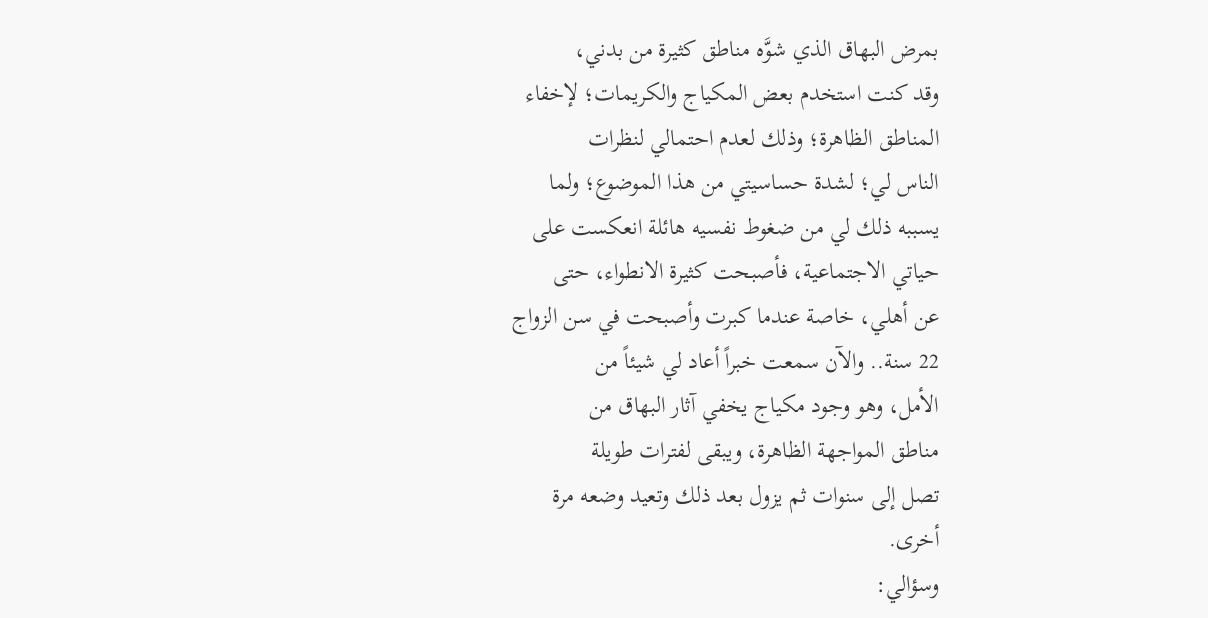بمرض البهاق الذي شوَّه مناطق كثيرة من بدني،
وقد كنت استخدم بعض المكياج والكريمات؛ لإخفاء
المناطق الظاهرة؛ وذلك لعدم احتمالي لنظرات
الناس لي؛ لشدة حساسيتي من هذا الموضوع؛ ولما
يسببه ذلك لي من ضغوط نفسيه هائلة انعكست على
حياتي الاجتماعية، فأصبحت كثيرة الانطواء، حتى
عن أهلي، خاصة عندما كبرت وأصبحت في سن الزواج
22 سنة.. والآن سمعت خبراً أعاد لي شيئاً من
الأمل، وهو وجود مكياج يخفي آثار البهاق من
مناطق المواجهة الظاهرة، ويبقى لفترات طويلة
تصل إلى سنوات ثم يزول بعد ذلك وتعيد وضعه مرة
أخرى.
وسؤالي: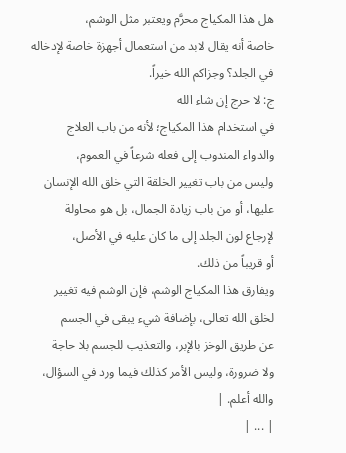هل هذا المكياج محرَّم ويعتبر مثل الوشم،
خاصة أنه يقال لابد من استعمال أجهزة خاصة لإدخاله
في الجلد؟ وجزاكم الله خيراً.
ج: لا حرج إن شاء الله
في استخدام هذا المكياج؛ لأنه من باب العلاج
والدواء المندوب إلى فعله شرعاً في العموم،
وليس من باب تغيير الخلقة التي خلق الله الإنسان
عليها، أو من باب زيادة الجمال، بل هو محاولة
لإرجاع لون الجلد إلى ما كان عليه في الأصل،
أو قريباً من ذلك.
ويفارق هذا المكياج الوشم، فإن الوشم فيه تغيير
لخلق الله تعالى، بإضافة شيء يبقى في الجسم
عن طريق الوخز بالإبر، والتعذيب للجسم بلا حاجة
ولا ضرورة، وليس الأمر كذلك فيما ورد في السؤال،
والله أعلم. |
| ... |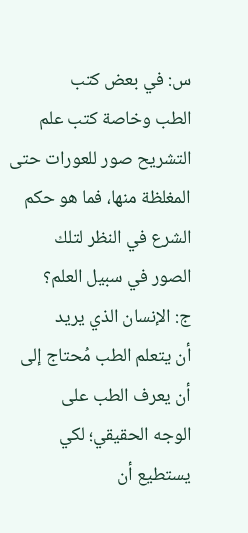س: في بعض كتب
الطب وخاصة كتب علم التشريح صور للعورات حتى
المغلظة منها، فما هو حكم الشرع في النظر لتلك
الصور في سبيل العلم؟
ج: الإنسان الذي يريد
أن يتعلم الطب مُحتاج إلى أن يعرف الطب على
الوجه الحقيقي؛ لكي يستطيع أن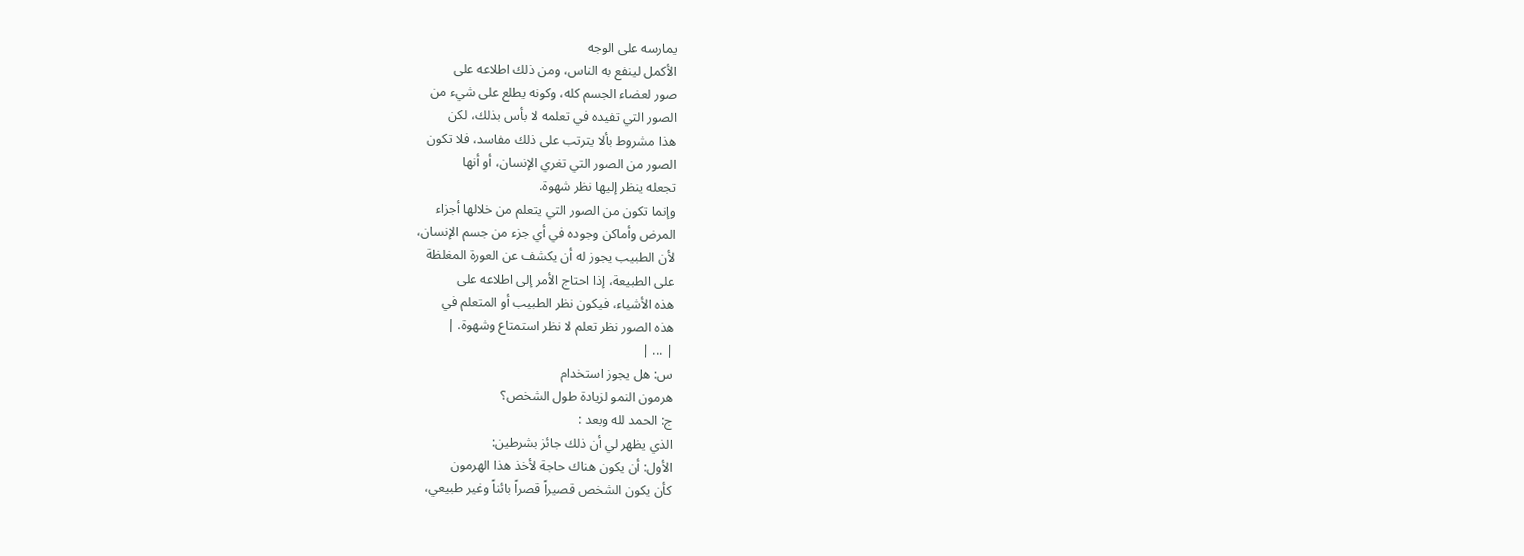يمارسه على الوجه
الأكمل لينفع به الناس، ومن ذلك اطلاعه على
صور لعضاء الجسم كله، وكونه يطلع على شيء من
الصور التي تفيده في تعلمه لا بأس بذلك، لكن
هذا مشروط بألا يترتب على ذلك مفاسد، فلا تكون
الصور من الصور التي تغري الإنسان، أو أنها
تجعله ينظر إليها نظر شهوة.
وإنما تكون من الصور التي يتعلم من خلالها أجزاء
المرض وأماكن وجوده في أي جزء من جسم الإنسان،
لأن الطبيب يجوز له أن يكشف عن العورة المغلظة
على الطبيعة، إذا احتاج الأمر إلى اطلاعه على
هذه الأشياء، فيكون نظر الطبيب أو المتعلم في
هذه الصور نظر تعلم لا نظر استمتاع وشهوة. |
| ... |
س: هل يجوز استخدام
هرمون النمو لزيادة طول الشخص؟
ج: الحمد لله وبعد :
الذي يظهر لي أن ذلك جائز بشرطين:
الأول: أن يكون هناك حاجة لأخذ هذا الهرمون
كأن يكون الشخص قصيراً قصراً بائناً وغير طبيعي،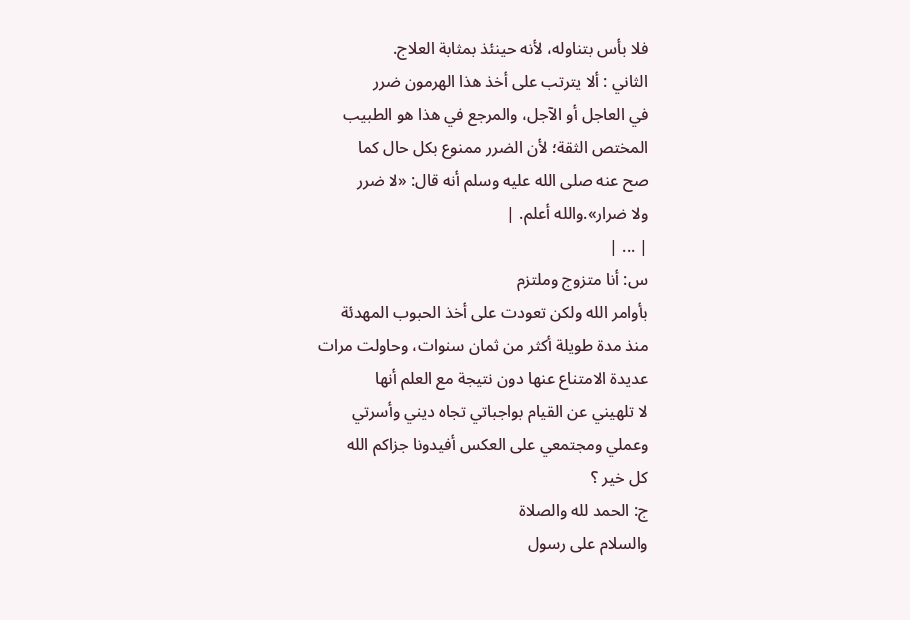فلا بأس بتناوله، لأنه حينئذ بمثابة العلاج.
الثاني : ألا يترتب على أخذ هذا الهرمون ضرر
في العاجل أو الآجل، والمرجع في هذا هو الطبيب
المختص الثقة؛ لأن الضرر ممنوع بكل حال كما
صح عنه صلى الله عليه وسلم أنه قال: «لا ضرر
ولا ضرار».والله أعلم. |
| ... |
س: أنا متزوج وملتزم
بأوامر الله ولكن تعودت على أخذ الحبوب المهدئة
منذ مدة طويلة أكثر من ثمان سنوات، وحاولت مرات
عديدة الامتناع عنها دون نتيجة مع العلم أنها
لا تلهيني عن القيام بواجباتي تجاه ديني وأسرتي
وعملي ومجتمعي على العكس أفيدونا جزاكم الله
كل خير ؟
ج: الحمد لله والصلاة
والسلام على رسول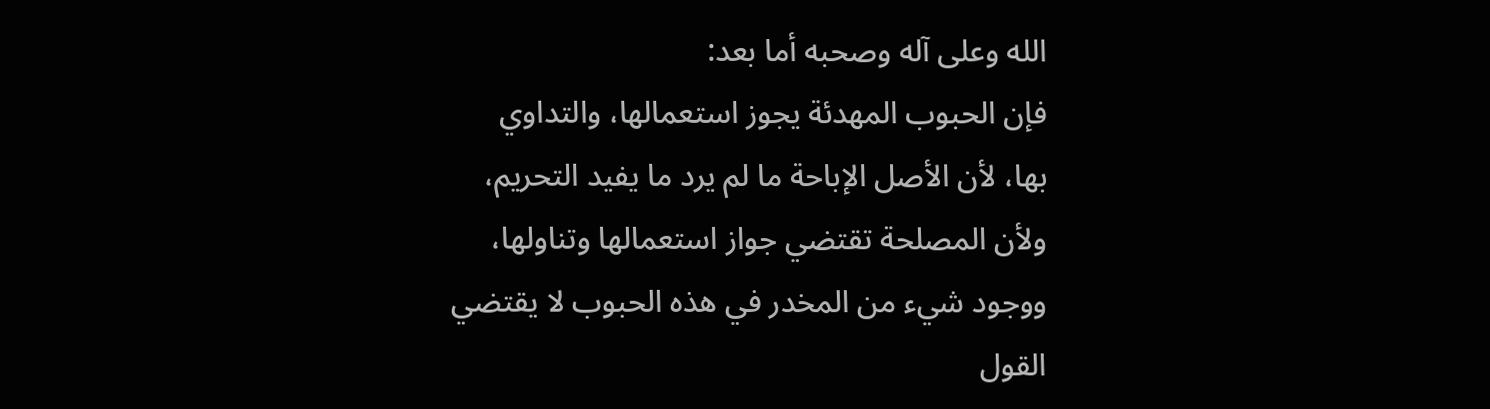الله وعلى آله وصحبه أما بعد:
فإن الحبوب المهدئة يجوز استعمالها، والتداوي
بها، لأن الأصل الإباحة ما لم يرد ما يفيد التحريم،
ولأن المصلحة تقتضي جواز استعمالها وتناولها،
ووجود شيء من المخدر في هذه الحبوب لا يقتضي
القول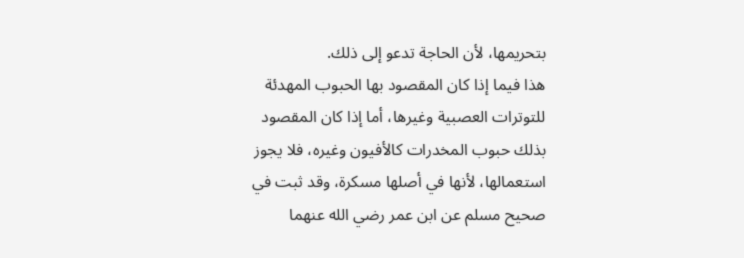بتحريمها، لأن الحاجة تدعو إلى ذلك.
هذا فيما إذا كان المقصود بها الحبوب المهدئة
للتوترات العصبية وغيرها، أما إذا كان المقصود
بذلك حبوب المخدرات كالأفيون وغيره، فلا يجوز
استعمالها، لأنها في أصلها مسكرة، وقد ثبت في
صحيح مسلم عن ابن عمر رضي الله عنهما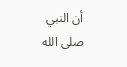أن النبي
صلى الله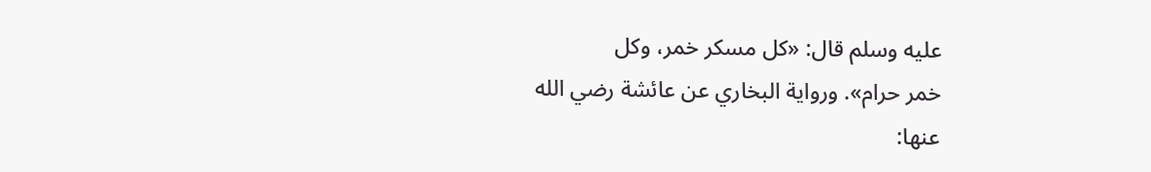عليه وسلم قال: «كل مسكر خمر، وكل
خمر حرام». ورواية البخاري عن عائشة رضي الله
عنها: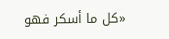«كل ما أسكر فهو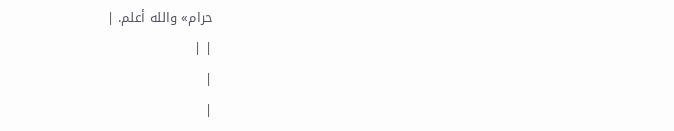حرام» والله أعلم. |
| |
|
|